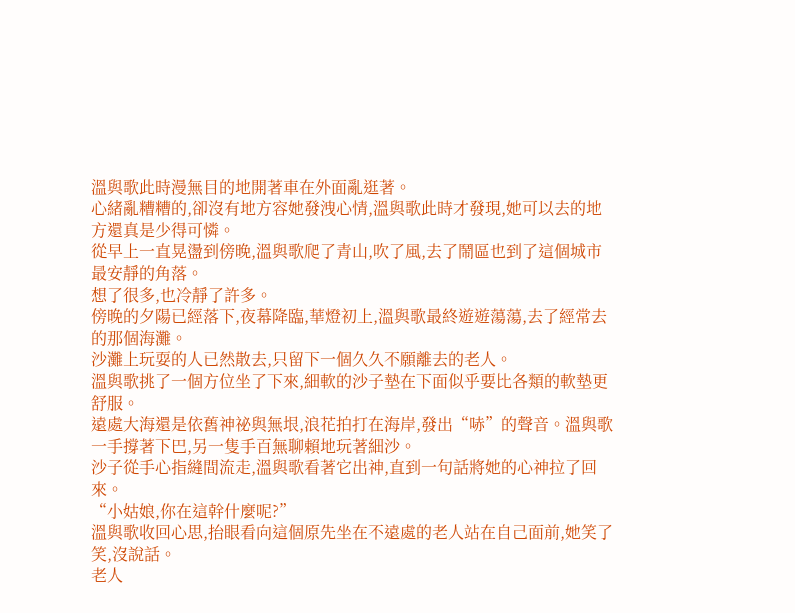溫與歌此時漫無目的地開著車在外面亂逛著。
心緒亂糟糟的,卻沒有地方容她發洩心情,溫與歌此時才發現,她可以去的地方還真是少得可憐。
從早上一直晃盪到傍晚,溫與歌爬了青山,吹了風,去了鬧區也到了這個城市最安靜的角落。
想了很多,也冷靜了許多。
傍晚的夕陽已經落下,夜幕降臨,華燈初上,溫與歌最終遊遊蕩蕩,去了經常去的那個海灘。
沙灘上玩耍的人已然散去,只留下一個久久不願離去的老人。
溫與歌挑了一個方位坐了下來,細軟的沙子墊在下面似乎要比各類的軟墊更舒服。
遠處大海還是依舊神祕與無垠,浪花拍打在海岸,發出“哧”的聲音。溫與歌一手撐著下巴,另一隻手百無聊賴地玩著細沙。
沙子從手心指縫間流走,溫與歌看著它出神,直到一句話將她的心神拉了回來。
“小姑娘,你在這幹什麼呢?”
溫與歌收回心思,抬眼看向這個原先坐在不遠處的老人站在自己面前,她笑了笑,沒說話。
老人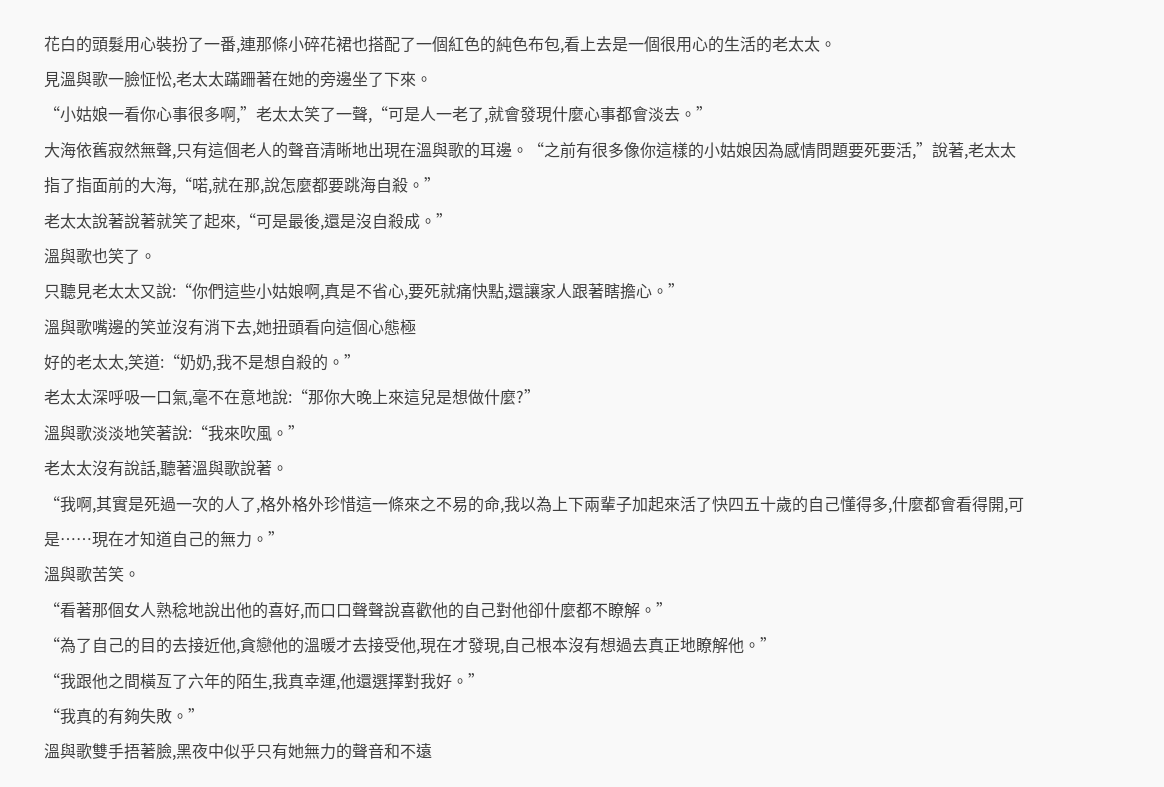花白的頭髮用心裝扮了一番,連那條小碎花裙也搭配了一個紅色的純色布包,看上去是一個很用心的生活的老太太。
見溫與歌一臉怔忪,老太太蹣跚著在她的旁邊坐了下來。
“小姑娘一看你心事很多啊,”老太太笑了一聲,“可是人一老了,就會發現什麼心事都會淡去。”
大海依舊寂然無聲,只有這個老人的聲音清晰地出現在溫與歌的耳邊。“之前有很多像你這樣的小姑娘因為感情問題要死要活,”說著,老太太指了指面前的大海,“喏,就在那,說怎麼都要跳海自殺。”
老太太說著說著就笑了起來,“可是最後,還是沒自殺成。”
溫與歌也笑了。
只聽見老太太又說:“你們這些小姑娘啊,真是不省心,要死就痛快點,還讓家人跟著瞎擔心。”
溫與歌嘴邊的笑並沒有消下去,她扭頭看向這個心態極
好的老太太,笑道:“奶奶,我不是想自殺的。”
老太太深呼吸一口氣,毫不在意地說:“那你大晚上來這兒是想做什麼?”
溫與歌淡淡地笑著說:“我來吹風。”
老太太沒有說話,聽著溫與歌說著。
“我啊,其實是死過一次的人了,格外格外珍惜這一條來之不易的命,我以為上下兩輩子加起來活了快四五十歲的自己懂得多,什麼都會看得開,可是……現在才知道自己的無力。”
溫與歌苦笑。
“看著那個女人熟稔地說出他的喜好,而口口聲聲說喜歡他的自己對他卻什麼都不瞭解。”
“為了自己的目的去接近他,貪戀他的溫暖才去接受他,現在才發現,自己根本沒有想過去真正地瞭解他。”
“我跟他之間橫亙了六年的陌生,我真幸運,他還選擇對我好。”
“我真的有夠失敗。”
溫與歌雙手捂著臉,黑夜中似乎只有她無力的聲音和不遠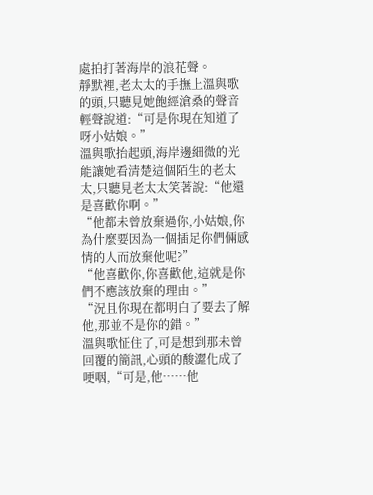處拍打著海岸的浪花聲。
靜默裡,老太太的手撫上溫與歌的頭,只聽見她飽經滄桑的聲音輕聲說道:“可是你現在知道了呀小姑娘。”
溫與歌抬起頭,海岸邊細微的光能讓她看清楚這個陌生的老太太,只聽見老太太笑著說:“他還是喜歡你啊。”
“他都未曾放棄過你,小姑娘,你為什麼要因為一個插足你們倆感情的人而放棄他呢?”
“他喜歡你,你喜歡他,這就是你們不應該放棄的理由。”
“況且你現在都明白了要去了解他,那並不是你的錯。”
溫與歌怔住了,可是想到那未曾回覆的簡訊,心頭的酸澀化成了哽咽,“可是,他……他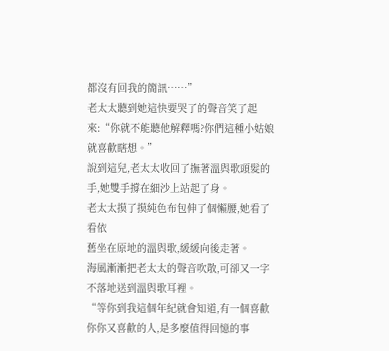都沒有回我的簡訊……”
老太太聽到她這快要哭了的聲音笑了起來:“你就不能聽他解釋嗎?你們這種小姑娘就喜歡瞎想。”
說到這兒,老太太收回了撫著溫與歌頭髮的手,她雙手撐在細沙上站起了身。
老太太摸了摸純色布包伸了個懶腰,她看了看依
舊坐在原地的溫與歌,緩緩向後走著。
海風漸漸把老太太的聲音吹散,可卻又一字不落地送到溫與歌耳裡。
“等你到我這個年紀就會知道,有一個喜歡你你又喜歡的人,是多麼值得回憶的事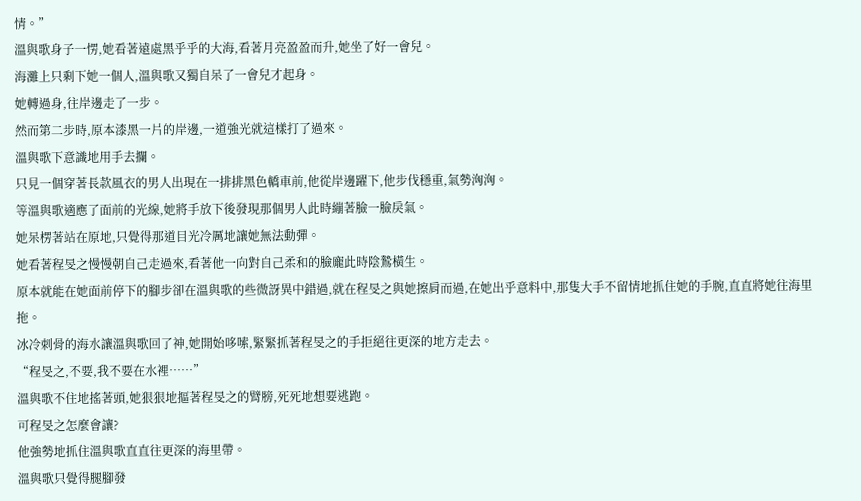情。”
溫與歌身子一愣,她看著遠處黑乎乎的大海,看著月亮盈盈而升,她坐了好一會兒。
海灘上只剩下她一個人,溫與歌又獨自呆了一會兒才起身。
她轉過身,往岸邊走了一步。
然而第二步時,原本漆黑一片的岸邊,一道強光就這樣打了過來。
溫與歌下意識地用手去攔。
只見一個穿著長款風衣的男人出現在一排排黑色轎車前,他從岸邊躍下,他步伐穩重,氣勢洶洶。
等溫與歌適應了面前的光線,她將手放下後發現那個男人此時繃著臉一臉戾氣。
她呆楞著站在原地,只覺得那道目光冷厲地讓她無法動彈。
她看著程旻之慢慢朝自己走過來,看著他一向對自己柔和的臉龐此時陰鷙橫生。
原本就能在她面前停下的腳步卻在溫與歌的些微訝異中錯過,就在程旻之與她擦肩而過,在她出乎意料中,那隻大手不留情地抓住她的手腕,直直將她往海里拖。
冰冷刺骨的海水讓溫與歌回了神,她開始哆嗦,緊緊抓著程旻之的手拒絕往更深的地方走去。
“程旻之,不要,我不要在水裡……”
溫與歌不住地搖著頭,她狠狠地摳著程旻之的臂膀,死死地想要逃跑。
可程旻之怎麼會讓?
他強勢地抓住溫與歌直直往更深的海里帶。
溫與歌只覺得腿腳發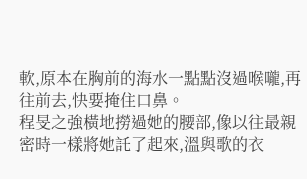軟,原本在胸前的海水一點點沒過喉嚨,再往前去,快要掩住口鼻。
程旻之強橫地撈過她的腰部,像以往最親密時一樣將她託了起來,溫與歌的衣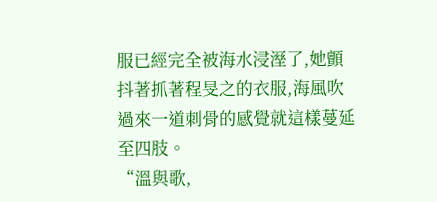服已經完全被海水浸溼了,她顫抖著抓著程旻之的衣服,海風吹過來一道刺骨的感覺就這樣蔓延至四肢。
“溫與歌,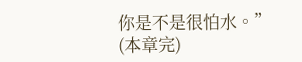你是不是很怕水。”
(本章完)